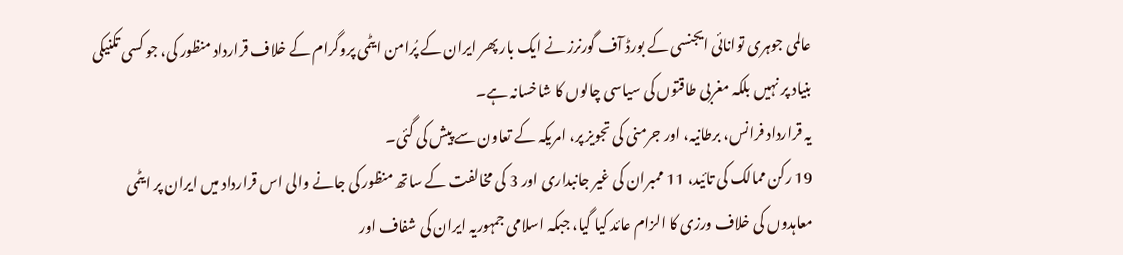عالمی جوہری توانائی ایجنسی کے بورڈ آف گورنرز نے ایک بار پھر ایران کے پُرامن ایٹمی پروگرام کے خلاف قرارداد منظور کی، جو کسی تکنیکی بنیاد پر نہیں بلکہ مغربی طاقتوں کی سیاسی چالوں کا شاخسانہ ہے۔
یہ قرارداد فرانس، برطانیہ، اور جرمنی کی تجویز پر، امریکہ کے تعاون سے پیش کی گئی۔
19 رکن ممالک کی تائید، 11 ممبران کی غیر جانبداری اور 3 کی مخالفت کے ساتھ منظور کی جانے والی اس قرارداد میں ایران پر ایٹمی معاہدوں کی خلاف ورزی کا الزام عائد کیا گیا، جبکہ اسلامی جمہوریہ ایران کی شفاف اور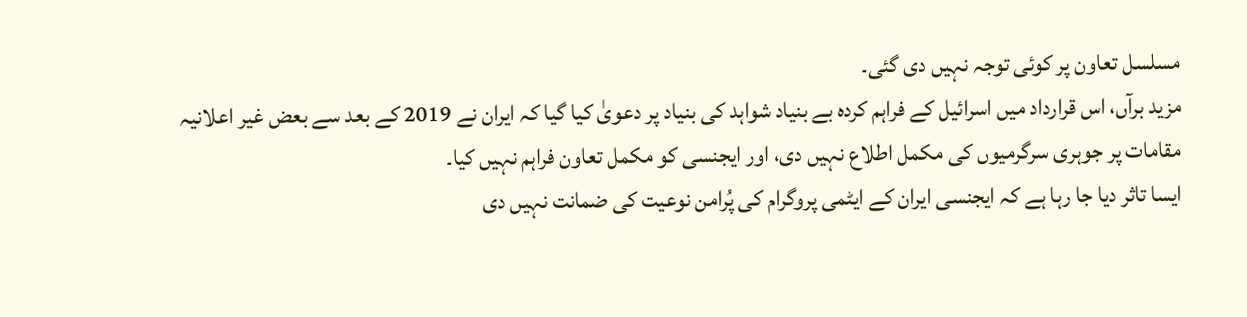مسلسل تعاون پر کوئی توجہ نہیں دی گئی۔
مزید برآں، اس قرارداد میں اسرائیل کے فراہم کردہ بے بنیاد شواہد کی بنیاد پر دعویٰ کیا گیا کہ ایران نے 2019 کے بعد سے بعض غیر اعلانیہ مقامات پر جوہری سرگرمیوں کی مکمل اطلاع نہیں دی، اور ایجنسی کو مکمل تعاون فراہم نہیں کیا۔
ایسا تاثر دیا جا رہا ہے کہ ایجنسی ایران کے ایٹمی پروگرام کی پُرامن نوعیت کی ضمانت نہیں دی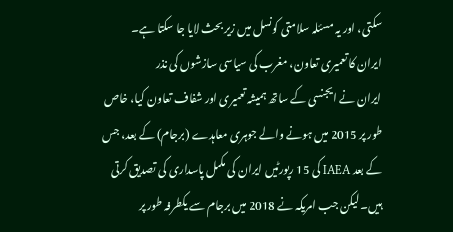سکتی، اور یہ مسئلہ سلامتی کونسل میں زیر بحث لایا جا سکتا ہے۔
ایران کا تعمیری تعاون، مغرب کی سیاسی سازشوں کی نذر
ایران نے ایجنسی کے ساتھ ہمیشہ تعمیری اور شفاف تعاون کیا، خاص طور پر 2015 میں ہونے والے جوہری معاہدے (برجام) کے بعد، جس کے بعد IAEA کی 15 رپورٹیں ایران کی مکمل پاسداری کی تصدیق کرتی ہیں۔ لیکن جب امریکہ نے 2018 میں برجام سے یکطرفہ طور پر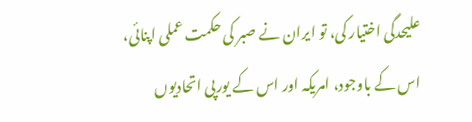علیحدگی اختیار کی، تو ایران نے صبر کی حکمت عملی اپنائی، اس کے باوجود، امریکہ اور اس کے یورپی اتحادیوں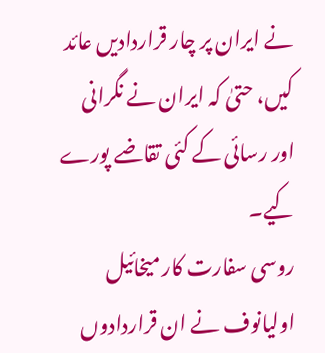نے ایران پر چار قراردادیں عائد کیں، حتیٰ کہ ایران نے نگرانی اور رسائی کے کئی تقاضے پورے کیے۔
روسی سفارت کار میخائیل اولیانوف نے ان قراردادوں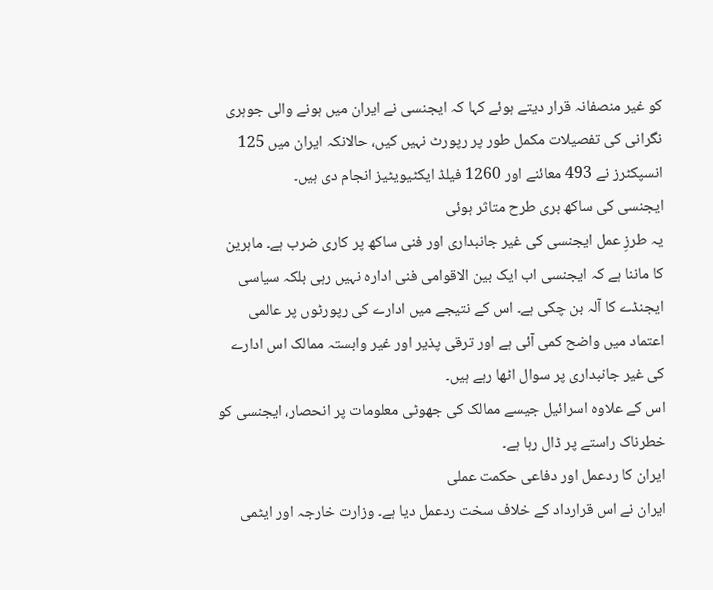کو غیر منصفانہ قرار دیتے ہوئے کہا کہ ایجنسی نے ایران میں ہونے والی جوہری نگرانی کی تفصیلات مکمل طور پر رپورٹ نہیں کیں، حالانکہ ایران میں 125 انسپکٹرز نے 493 معائنے اور 1260 فیلڈ ایکٹیویٹیز انجام دی ہیں۔
ایجنسی کی ساکھ بری طرح متاثر ہوئی
یہ طرزِ عمل ایجنسی کی غیر جانبداری اور فنی ساکھ پر کاری ضرب ہے۔ ماہرین کا ماننا ہے کہ ایجنسی اب ایک بین الاقوامی فنی ادارہ نہیں رہی بلکہ سیاسی ایجنڈے کا آلہ بن چکی ہے۔ اس کے نتیجے میں ادارے کی رپورٹوں پر عالمی اعتماد میں واضح کمی آئی ہے اور ترقی پذیر اور غیر وابستہ ممالک اس ادارے کی غیر جانبداری پر سوال اٹھا رہے ہیں۔
اس کے علاوہ اسرائیل جیسے ممالک کی جھوٹی معلومات پر انحصار، ایجنسی کو خطرناک راستے پر ڈال رہا ہے۔
ایران کا ردعمل اور دفاعی حکمت عملی
ایران نے اس قرارداد کے خلاف سخت ردعمل دیا ہے۔ وزارت خارجہ اور ایٹمی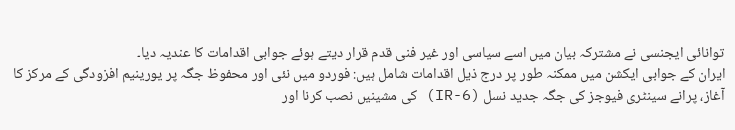توانائی ایجنسی نے مشترکہ بیان میں اسے سیاسی اور غیر فنی قدم قرار دیتے ہوئے جوابی اقدامات کا عندیہ دیا۔
ایران کے جوابی ایکشن میں ممکنہ طور پر درج ذیل اقدامات شامل ہیں: فوردو میں نئی اور محفوظ جگہ پر یورینیم افزودگی کے مرکز کا آغاز، پرانے سینٹری فیوجز کی جگہ جدید نسل (IR-6) کی مشینیں نصب کرنا اور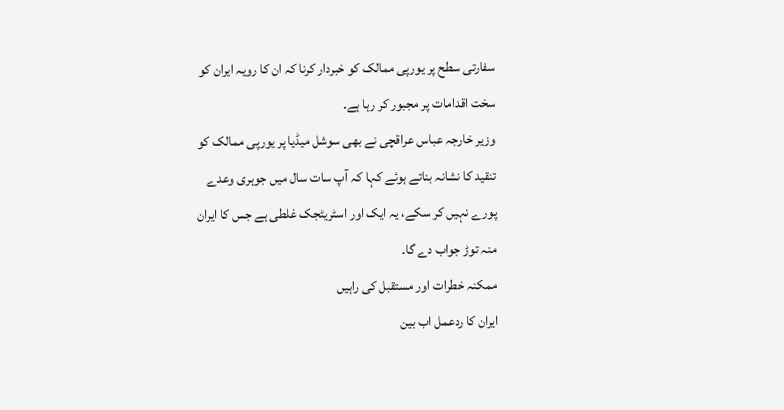سفارتی سطح پر یورپی ممالک کو خبردار کرنا کہ ان کا رویہ ایران کو سخت اقدامات پر مجبور کر رہا ہے۔
وزیر خارجہ عباس عراقچی نے بھی سوشل میڈیا پر یورپی ممالک کو تنقید کا نشانہ بناتے ہوئے کہا کہ آپ سات سال میں جوہری وعدے پورے نہیں کر سکے، یہ ایک اور اسٹریٹجک غلطی ہے جس کا ایران منہ توڑ جواب دے گا۔
ممکنہ خطرات اور مستقبل کی راہیں
ایران کا ردعمل اب بین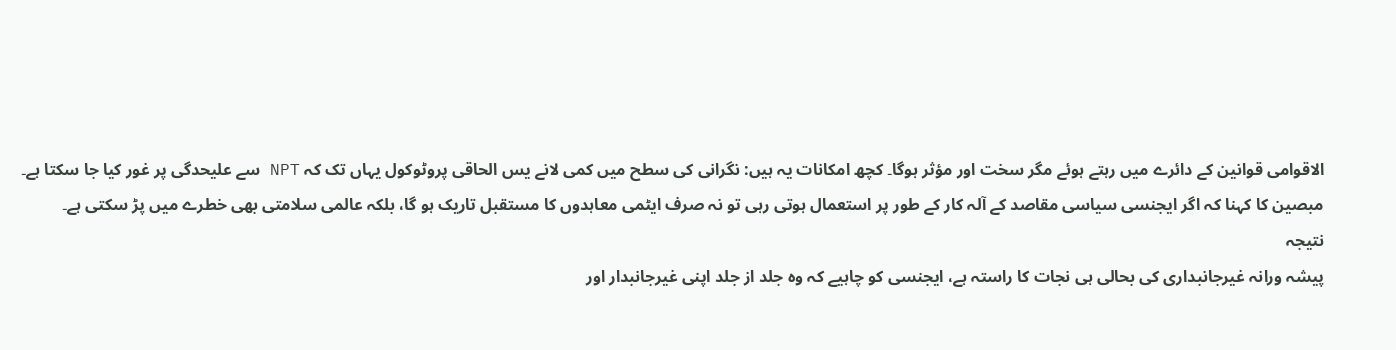الاقوامی قوانین کے دائرے میں رہتے ہوئے مگر سخت اور مؤثر ہوگا۔ کچھ امکانات یہ ہیں: نگرانی کی سطح میں کمی لانے یس الحاقی پروٹوکول یہاں تک کہ NPT سے علیحدگی پر غور کیا جا سکتا ہے۔
مبصین کا کہنا کہ اگر ایجنسی سیاسی مقاصد کے آلہ کار کے طور پر استعمال ہوتی رہی تو نہ صرف ایٹمی معاہدوں کا مستقبل تاریک ہو گا، بلکہ عالمی سلامتی بھی خطرے میں پڑ سکتی ہے۔
نتیجہ
پیشہ ورانہ غیرجانبداری کی بحالی ہی نجات کا راستہ ہے، ایجنسی کو چاہیے کہ وہ جلد از جلد اپنی غیرجانبدار اور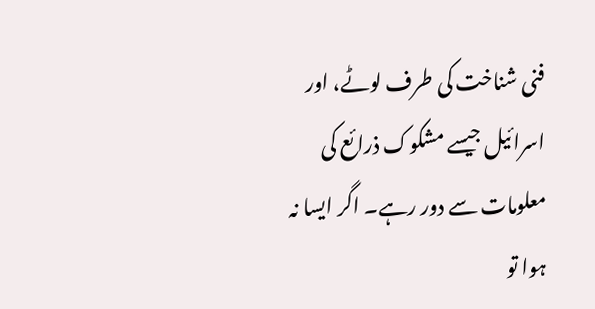فنی شناخت کی طرف لوٹے، اور اسرائیل جیسے مشکوک ذرائع کی معلومات سے دور رہے۔ اگر ایسا نہ ہوا تو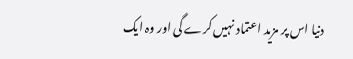دنیا اس پر مزید اعتماد نہیں کرے گی اور وہ ایک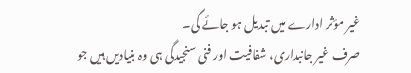غیر مؤثر ادارے میں تبدیل ہو جائے گی۔
صرف غیر جانبداری، شفافیت اور فنی سنجیدگی ہی وہ بنیادیں ہیں جو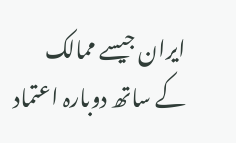ایران جیسے ممالک کے ساتھ دوبارہ اعتماد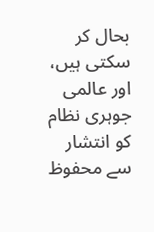بحال کر سکتی ہیں، اور عالمی جوہری نظام کو انتشار سے محفوظ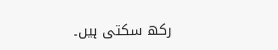رکھ سکتی ہیں۔